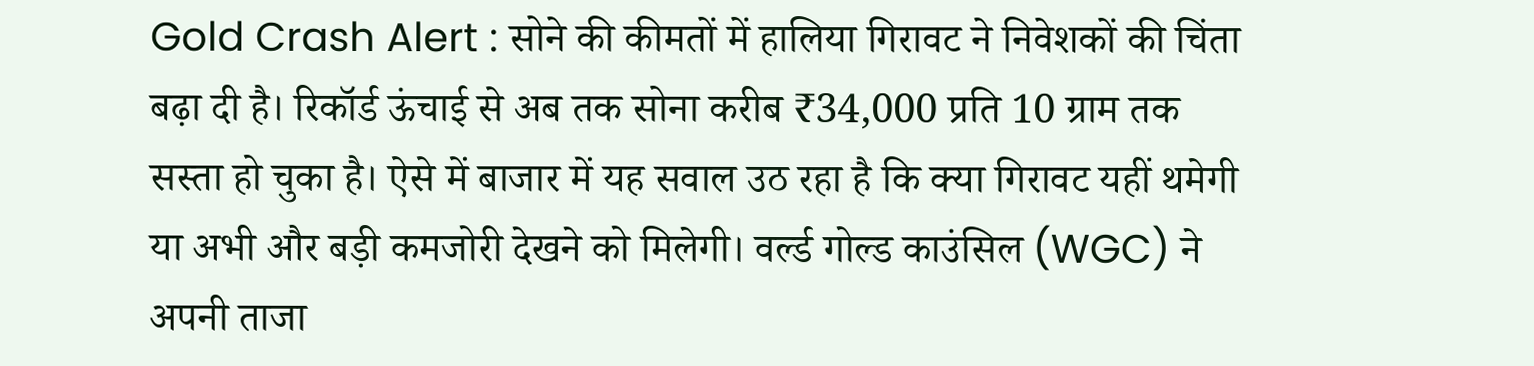Gold Crash Alert : सोने की कीमतों में हालिया गिरावट ने निवेशकों की चिंता बढ़ा दी है। रिकॉर्ड ऊंचाई से अब तक सोना करीब ₹34,000 प्रति 10 ग्राम तक सस्ता हो चुका है। ऐसे में बाजार में यह सवाल उठ रहा है कि क्या गिरावट यहीं थमेगी या अभी और बड़ी कमजोरी देखने को मिलेगी। वर्ल्ड गोल्ड काउंसिल (WGC) ने अपनी ताजा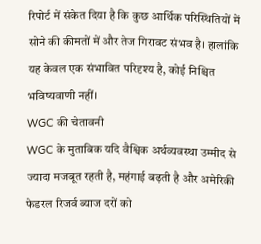रिपोर्ट में संकेत दिया है कि कुछ आर्थिक परिस्थितियों में सोने की कीमतों में और तेज गिरावट संभव है। हालांकि यह केवल एक संभावित परिदृश्य है, कोई निश्चित भविष्यवाणी नहीं।
WGC की चेतावनी
WGC के मुताबिक यदि वैश्विक अर्थव्यवस्था उम्मीद से ज्यादा मजबूत रहती है, महंगाई बढ़ती है और अमेरिकी फेडरल रिजर्व ब्याज दरों को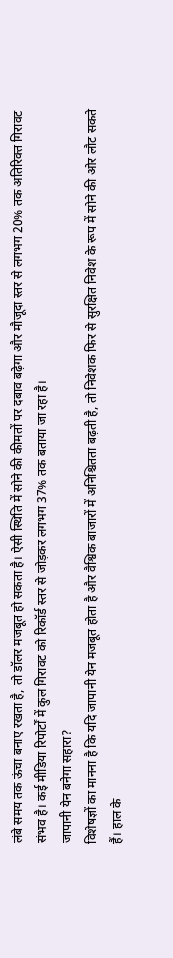लंबे समय तक ऊंचा बनाए रखता है, तो डॉलर मजबूत हो सकता है। ऐसी स्थिति में सोने की कीमतों पर दबाव बढ़ेगा और मौजूदा स्तर से लगभग 20% तक अतिरिक्त गिरावट संभव है। कई मीडिया रिपोर्टों में कुल गिरावट को रिकॉर्ड स्तर से जोड़कर लगभग 37% तक बताया जा रहा है।
जापानी येन बनेगा सहारा?
विशेषज्ञों का मानना है कि यदि जापानी येन मजबूत होता है और वैश्विक बाजारों में अनिश्चितता बढ़ती है, तो निवेशक फिर से सुरक्षित निवेश के रूप में सोने की ओर लौट सकते हैं। हाल के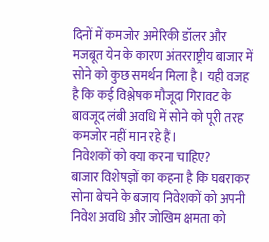दिनों में कमजोर अमेरिकी डॉलर और मजबूत येन के कारण अंतरराष्ट्रीय बाजार में सोने को कुछ समर्थन मिला है। यही वजह है कि कई विश्लेषक मौजूदा गिरावट के बावजूद लंबी अवधि में सोने को पूरी तरह कमजोर नहीं मान रहे हैं।
निवेशकों को क्या करना चाहिए?
बाजार विशेषज्ञों का कहना है कि घबराकर सोना बेचने के बजाय निवेशकों को अपनी निवेश अवधि और जोखिम क्षमता को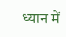ध्यान में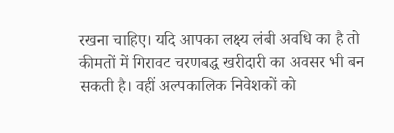रखना चाहिए। यदि आपका लक्ष्य लंबी अवधि का है तो कीमतों में गिरावट चरणबद्ध खरीदारी का अवसर भी बन सकती है। वहीं अल्पकालिक निवेशकों को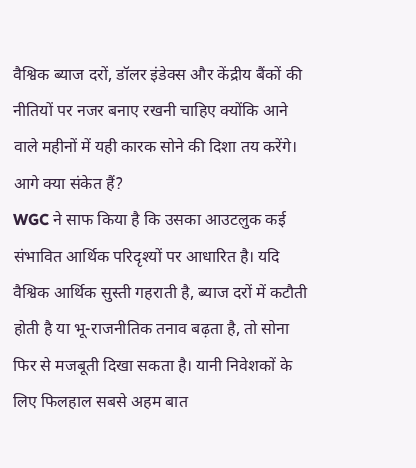वैश्विक ब्याज दरों, डॉलर इंडेक्स और केंद्रीय बैंकों की नीतियों पर नजर बनाए रखनी चाहिए क्योंकि आने वाले महीनों में यही कारक सोने की दिशा तय करेंगे।
आगे क्या संकेत हैं?
WGC ने साफ किया है कि उसका आउटलुक कई संभावित आर्थिक परिदृश्यों पर आधारित है। यदि वैश्विक आर्थिक सुस्ती गहराती है, ब्याज दरों में कटौती होती है या भू-राजनीतिक तनाव बढ़ता है, तो सोना फिर से मजबूती दिखा सकता है। यानी निवेशकों के लिए फिलहाल सबसे अहम बात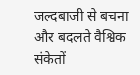जल्दबाजी से बचना और बदलते वैश्विक संकेतों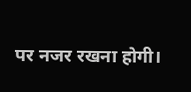पर नजर रखना होगी।